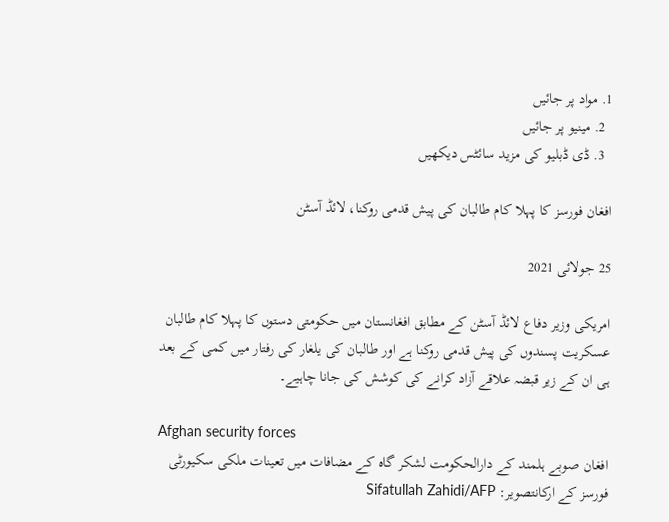1. مواد پر جائیں
  2. مینیو پر جائیں
  3. ڈی ڈبلیو کی مزید سائٹس دیکھیں

افغان فورسز کا پہلا کام طالبان کی پیش قدمی روکنا، لائڈ آسٹن

25 جولائی 2021

امریکی وزیر دفاع لائڈ آسٹن کے مطابق افغانستان میں حکومتی دستوں کا پہلا کام طالبان عسکریت پسندوں کی پیش قدمی روکنا ہے اور طالبان کی یلغار کی رفتار میں کمی کے بعد ہی ان کے زیر قبضہ علاقے آزاد کرانے کی کوشش کی جانا چاہیے۔

Afghan security forces
افغان صوبے ہلمند کے دارالحکومت لشکر گاہ کے مضافات میں تعینات ملکی سکیورٹی فورسز کے ارکانتصویر: Sifatullah Zahidi/AFP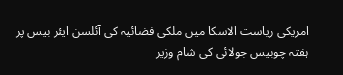امریکی ریاست الاسکا میں ملکی فضائیہ کی آئلسن ایئر بیس پر ہفتہ چوبیس جولائی کی شام وزیر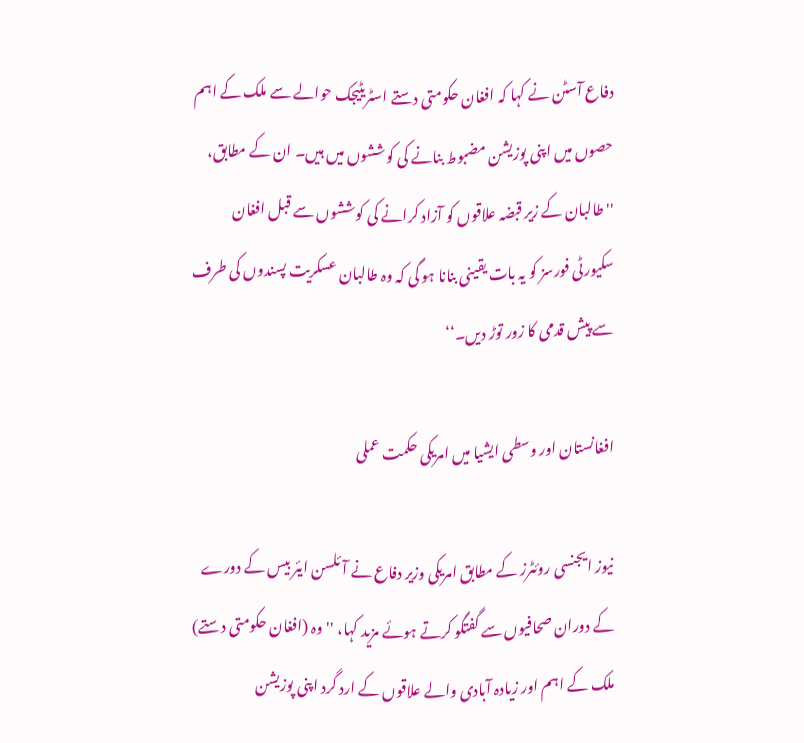دفاع آسٹن نے کہا کہ افغان حکومتی دستے اسٹریٹیجک حوالے سے ملک کے اہم حصوں میں اپنی پوزیشن مضبوط بنانے کی کوششوں میں ہیں۔ ان کے مطابق، ''طالبان کے زیر قبضہ علاقوں کو آزاد کرانے کی کوششوں سے قبل افغان سکیورٹی فورسز کو یہ بات یقینی بنانا ہو گی کہ وہ طالبان عسکریت پسندوں کی طرف سے پیش قدمی کا زور توڑ دیں۔‘‘

افغانستان اور وسطی ایشیا میں امریکی حکمت عملی

نیوز ایجنسی روئٹرز کے مطابق امریکی وزیر دفاع نے آئلسن ایئر بیس کے دورے کے دوران صحافیوں سے گفتگو کرتے ہوئے مزید کہا، ''وہ (افغان حکومتی دستے) ملک کے اہم اور زیادہ آبادی والے علاقوں کے ارد گرد اپنی پوزیشن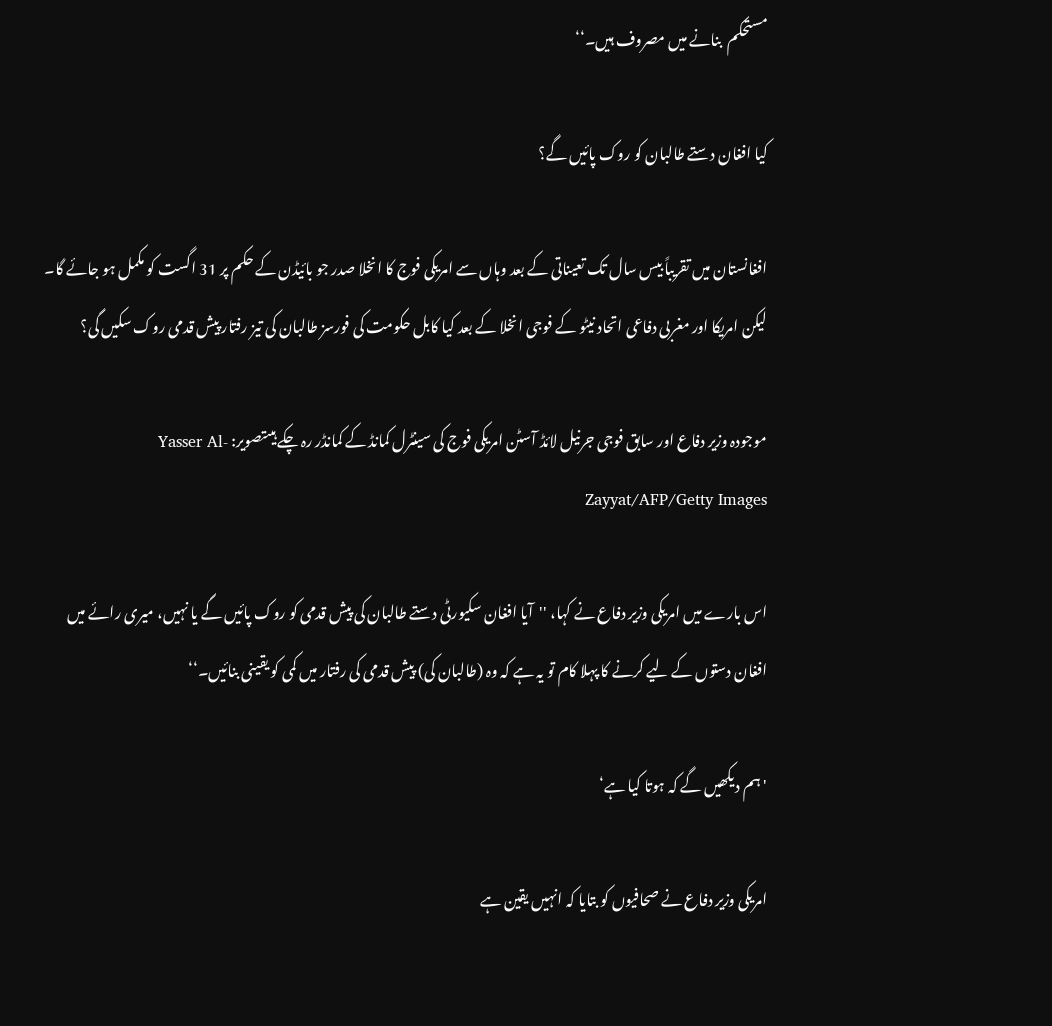مستحکم  بنانے میں مصروف ہیں۔‘‘

کیا افغان دستے طالبان کو روک پائیں گے؟

افغانستان میں تقریباً بیس سال تک تعیناتی کے بعد وہاں سے امریکی فوج کا انخلا صدر جو بائیڈن کے حکم پر 31 اگست کو مکمل ہو جائے گا۔ لیکن امریکا اور مغربی دفاعی اتحاد نیٹو کے فوجی انخلا کے بعد کیا کابل حکومت کی فورسز طالبان کی تیز رفتار پیش قدمی روک سکیں گی؟

موجودہ وزیر دفاع اور سابق فوجی جرنیل لائڈ آسٹن امریکی فوج کی سینٹرل کمانڈ کے کمانڈر رہ چکے ہیںتصویر: Yasser Al-Zayyat/AFP/Getty Images

اس بارے میں امریکی وزیر دفاع نے کہا، ''آیا افغان سکیورٹی دستے طالبان کی پیش قدمی کو روک پائیں گے یا نہیں، میری رائے میں افغان دستوں کے لیے کرنے کا پہلا کام تو یہ ہے کہ وہ (طالبان کی) پیش قدمی کی رفتار میں کمی کو یقینی بنائیں۔‘‘

'ہم دیکھیں گے کہ ہوتا کیا ہے‘

امریکی وزیر دفاع نے صحافیوں کو بتایا کہ انہیں یقین ہے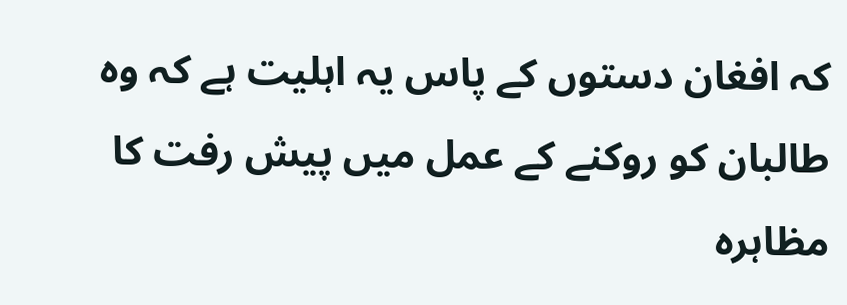کہ افغان دستوں کے پاس یہ اہلیت ہے کہ وہ طالبان کو روکنے کے عمل میں پیش رفت کا مظاہرہ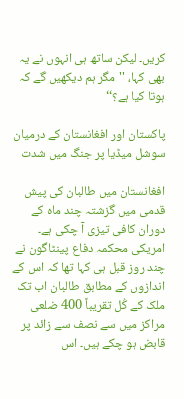کریں۔ لیکن ساتھ ہی انہوں نے یہ بھی کہا، ''مگر ہم دیکھیں گے کہ ہوتا کیا ہے؟‘‘

پاکستان اور افغانستان کے درمیان سوشل میڈیا پر جنگ میں شدت

افغانستان میں طالبان کی پیش قدمی میں گزشتہ چند ماہ کے دوران کافی تیزی آ چکی ہے۔ امریکی محکمہ دفاع پینٹاگون نے چند روز قبل ہی کہا تھا کہ اس کے اندازوں کے مطابق طالبان اب تک ملک کے کُل تقریباً 400 ضلعی مراکز میں سے نصف سے زائد پر قابض ہو چکے ہیں۔ اس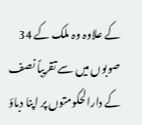کے علاوہ وہ ملک کے 34 صوبوں میں سے تقریباً نصف کے دارالحکومتوں پر اپنا دباؤ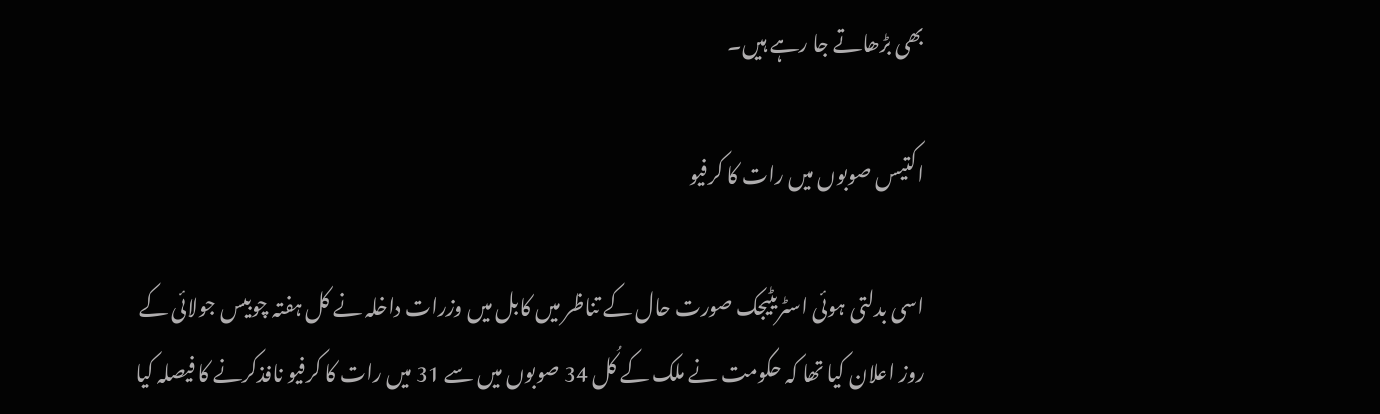بھی بڑھاتے جا رہے ہیں۔

اکتیس صوبوں میں رات کا کرفیو

اسی بدلتی ہوئی اسٹریٹیجک صورت حال کے تناظر میں کابل میں وزرات داخلہ نے کل ہفتہ چوبیس جولائی کے روز اعلان کیا تھا کہ حکومت نے ملک کے کُل 34 صوبوں میں سے 31 میں رات کا کرفیو نافذکرنے کا فیصلہ کیا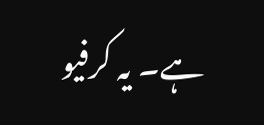ہے۔ یہ کرفیو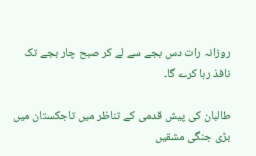روزانہ رات دس بجے سے لے کر صبح چار بجے تک نافذ رہا کرے گا۔

طالبان کی پیش قدمی کے تناظر میں تاجکستان میں بڑی جنگی مشقیں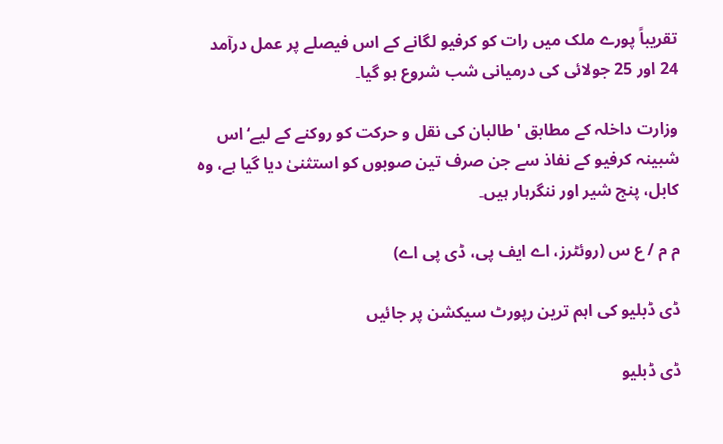تقریباً پورے ملک میں رات کو کرفیو لگانے کے اس فیصلے پر عمل درآمد 24 اور 25 جولائی کی درمیانی شب شروع ہو گیا۔

وزارت داخلہ کے مطابق 'طالبان کی نقل و حرکت کو روکنے کے لیے‘ اس شبینہ کرفیو کے نفاذ سے جن صرف تین صوبوں کو استثنیٰ دیا گیا ہے، وہ کابل، پنج شیر اور ننگرہار ہیں۔

م م / ع س (روئٹرز، اے ایف پی، ڈی پی اے)

ڈی ڈبلیو کی اہم ترین رپورٹ سیکشن پر جائیں

ڈی ڈبلیو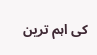کی اہم ترین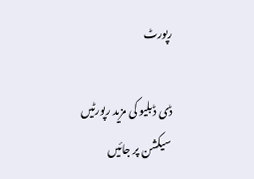رپورٹ

ڈی ڈبلیو کی مزید رپورٹیں سیکشن پر جائیں